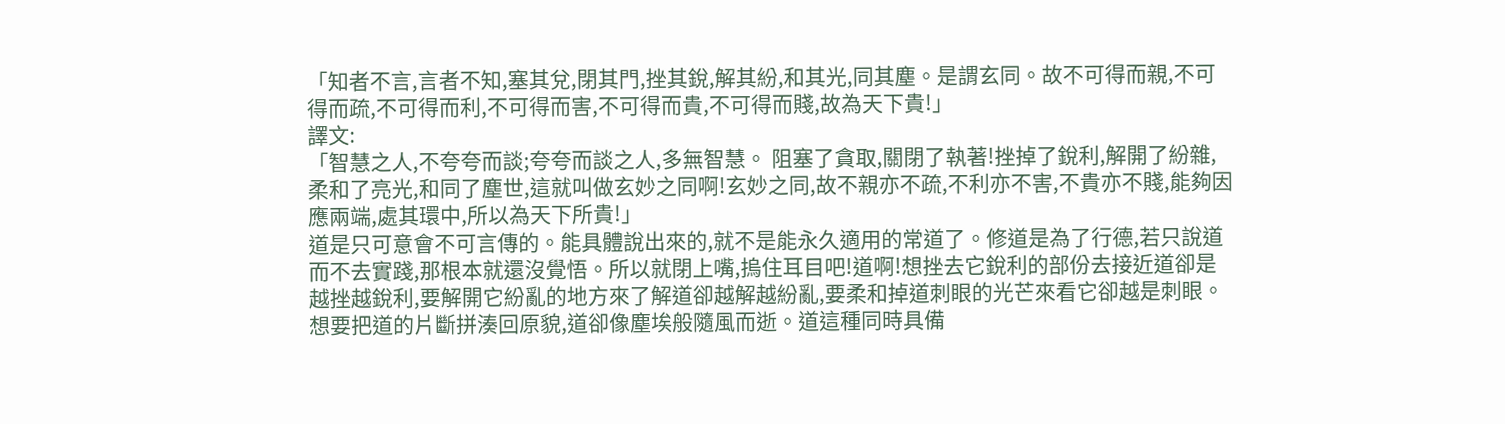「知者不言,言者不知,塞其兌,閉其門,挫其銳,解其紛,和其光,同其塵。是謂玄同。故不可得而親,不可得而疏,不可得而利,不可得而害,不可得而貴,不可得而賤,故為天下貴!」
譯文:
「智慧之人,不夸夸而談;夸夸而談之人,多無智慧。 阻塞了貪取,關閉了執著!挫掉了銳利,解開了紛雜,柔和了亮光,和同了塵世,這就叫做玄妙之同啊!玄妙之同,故不親亦不疏,不利亦不害,不貴亦不賤,能夠因應兩端,處其環中,所以為天下所貴!」
道是只可意會不可言傳的。能具體說出來的,就不是能永久適用的常道了。修道是為了行德,若只說道而不去實踐,那根本就還沒覺悟。所以就閉上嘴,摀住耳目吧!道啊!想挫去它銳利的部份去接近道卻是越挫越銳利,要解開它紛亂的地方來了解道卻越解越紛亂,要柔和掉道刺眼的光芒來看它卻越是刺眼。想要把道的片斷拼湊回原貌,道卻像塵埃般隨風而逝。道這種同時具備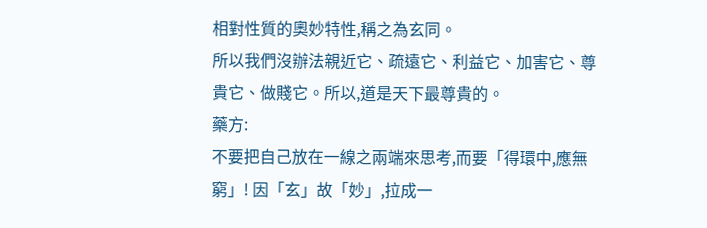相對性質的奧妙特性,稱之為玄同。
所以我們沒辦法親近它、疏遠它、利益它、加害它、尊貴它、做賤它。所以,道是天下最尊貴的。
藥方:
不要把自己放在一線之兩端來思考,而要「得環中,應無窮」! 因「玄」故「妙」,拉成一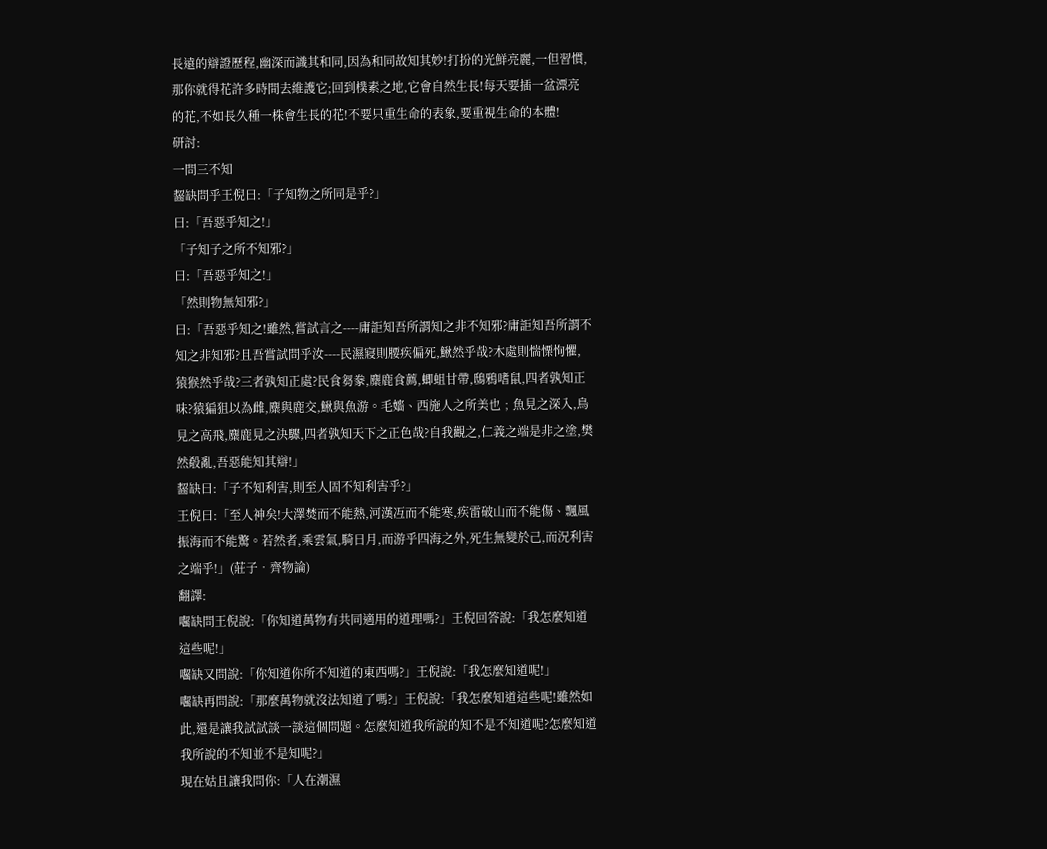長遠的辯證歷程,幽深而識其和同,因為和同故知其妙!打扮的光鮮亮麗,一但習慣,那你就得花許多時間去維護它;回到樸素之地,它會自然生長!每天要插一盆漂亮的花,不如長久種一株會生長的花!不要只重生命的表象,要重視生命的本體!
研討:
一問三不知
齧缺問乎王倪曰:「子知物之所同是乎?」
曰:「吾惡乎知之!」
「子知子之所不知邪?」
曰:「吾惡乎知之!」
「然則物無知邪?」
曰:「吾惡乎知之!雖然,嘗試言之----庸詎知吾所謂知之非不知邪?庸詎知吾所謂不知之非知邪?且吾嘗試問乎汝----民濕寢則腰疾偏死,鰍然乎哉?木處則惴慄恂懼,猿猴然乎哉?三者孰知正處?民食芻豢,麋鹿食薦,蝍蛆甘帶,鴟鴉嗜鼠,四者孰知正味?猿猵狙以為雌,麋與鹿交,鰍與魚游。毛嬙、西施人之所美也﹔魚見之深入,鳥見之高飛,麋鹿見之決驟,四者孰知天下之正色哉?自我觀之,仁義之端是非之塗,樊然殽亂,吾惡能知其辯!」
齧缺曰:「子不知利害,則至人固不知利害乎?」
王倪曰:「至人神矣!大澤焚而不能熱,河漢冱而不能寒,疾雷破山而不能傷、飄風振海而不能驚。若然者,乘雲氣,騎日月,而游乎四海之外,死生無變於己,而況利害之端乎!」(莊子‧齊物論)
翻譯:
囓缺問王倪說:「你知道萬物有共同適用的道理嗎?」王倪回答說:「我怎麼知道這些呢!」
囓缺又問說:「你知道你所不知道的東西嗎?」王倪說:「我怎麼知道呢!」
囓缺再問說:「那麼萬物就沒法知道了嗎?」王倪說:「我怎麼知道這些呢!雖然如此,還是讓我試試談一談這個問題。怎麼知道我所說的知不是不知道呢?怎麼知道我所說的不知並不是知呢?」
現在姑且讓我問你:「人在潮濕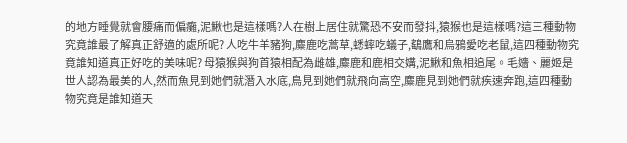的地方睡覺就會腰痛而偏癱,泥鰍也是這樣嗎?人在樹上居住就驚恐不安而發抖,猿猴也是這樣嗎?這三種動物究竟誰最了解真正舒適的處所呢? 人吃牛羊豬狗,麋鹿吃蒿草,蟋蟀吃蟻子,鷂鷹和烏鴉愛吃老鼠,這四種動物究竟誰知道真正好吃的美味呢? 母猿猴與狗首猿相配為雌雄,麋鹿和鹿相交媾,泥鰍和魚相追尾。毛嬙、麗姬是世人認為最美的人,然而魚見到她們就潛入水底,鳥見到她們就飛向高空,麋鹿見到她們就疾速奔跑,這四種動物究竟是誰知道天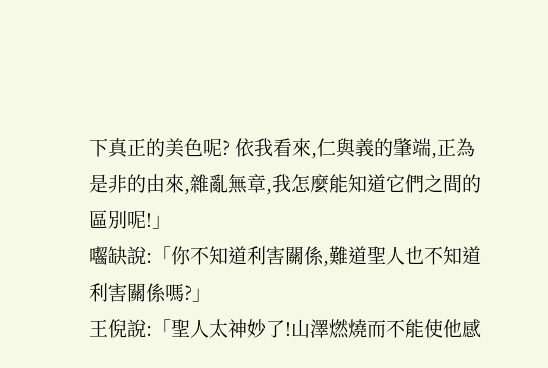下真正的美色呢? 依我看來,仁與義的肇端,正為是非的由來,雜亂無章,我怎麼能知道它們之間的區別呢!」
囓缺說:「你不知道利害關係,難道聖人也不知道利害關係嗎?」
王倪說:「聖人太神妙了!山澤燃燒而不能使他感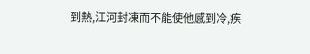到熱,江河封凍而不能使他感到冷,疾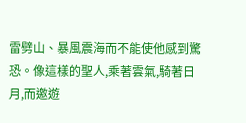雷劈山、暴風震海而不能使他感到驚恐。像這樣的聖人,乘著雲氣,騎著日月,而邀遊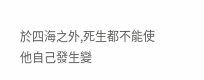於四海之外,死生都不能使他自己發生變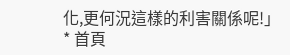化,更何況這樣的利害關係呢!」
* 首頁